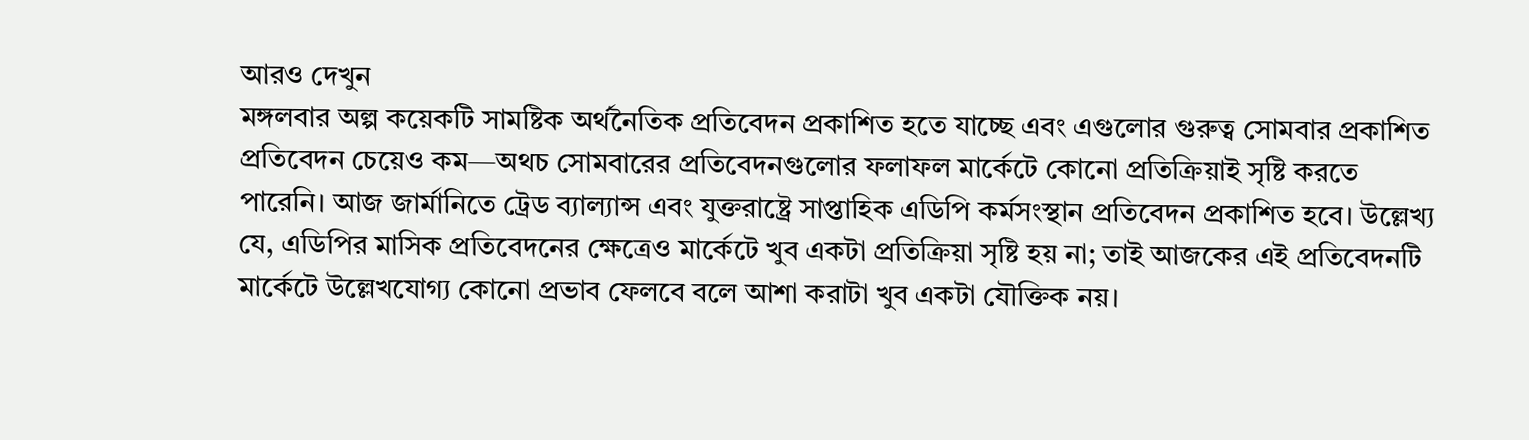আরও দেখুন
মঙ্গলবার অল্প কয়েকটি সামষ্টিক অর্থনৈতিক প্রতিবেদন প্রকাশিত হতে যাচ্ছে এবং এগুলোর গুরুত্ব সোমবার প্রকাশিত প্রতিবেদন চেয়েও কম—অথচ সোমবারের প্রতিবেদনগুলোর ফলাফল মার্কেটে কোনো প্রতিক্রিয়াই সৃষ্টি করতে পারেনি। আজ জার্মানিতে ট্রেড ব্যাল্যান্স এবং যুক্তরাষ্ট্রে সাপ্তাহিক এডিপি কর্মসংস্থান প্রতিবেদন প্রকাশিত হবে। উল্লেখ্য যে, এডিপির মাসিক প্রতিবেদনের ক্ষেত্রেও মার্কেটে খুব একটা প্রতিক্রিয়া সৃষ্টি হয় না; তাই আজকের এই প্রতিবেদনটি মার্কেটে উল্লেখযোগ্য কোনো প্রভাব ফেলবে বলে আশা করাটা খুব একটা যৌক্তিক নয়।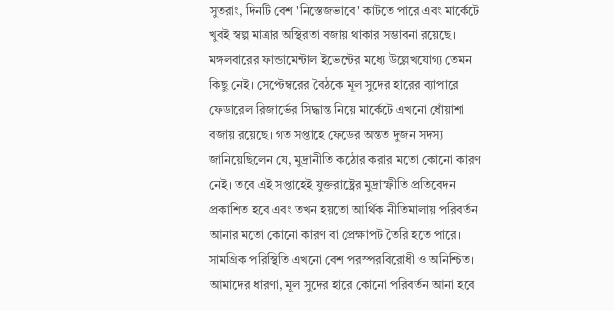সুতরাং, দিনটি বেশ 'নিস্তেজভাবে' কাটতে পারে এবং মার্কেটে খুবই স্বল্প মাত্রার অস্থিরতা বজায় থাকার সম্ভাবনা রয়েছে।
মঙ্গলবারের ফান্ডামেন্টাল ইভেন্টের মধ্যে উল্লেখযোগ্য তেমন কিছু নেই। সেপ্টেম্বরের বৈঠকে মূল সুদের হারের ব্যাপারে ফেডারেল রিজার্ভের সিদ্ধান্ত নিয়ে মার্কেটে এখনো ধোঁয়াশা বজায় রয়েছে। গত সপ্তাহে ফেডের অন্তত দুজন সদস্য জানিয়েছিলেন যে, মুদ্রানীতি কঠোর করার মতো কোনো কারণ নেই। তবে এই সপ্তাহেই যুক্তরাষ্ট্রের মুদ্রাস্ফীতি প্রতিবেদন প্রকাশিত হবে এবং তখন হয়তো আর্থিক নীতিমালায় পরিবর্তন আনার মতো কোনো কারণ বা প্রেক্ষাপট তৈরি হতে পারে। সামগ্রিক পরিস্থিতি এখনো বেশ পরস্পরবিরোধী ও অনিশ্চিত। আমাদের ধারণা, মূল সুদের হারে কোনো পরিবর্তন আনা হবে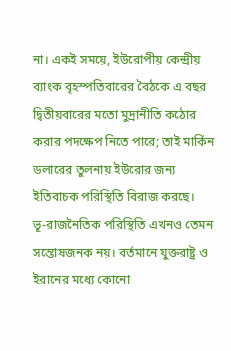না। একই সময়ে, ইউরোপীয় কেন্দ্রীয় ব্যাংক বৃহস্পতিবারের বৈঠকে এ বছর দ্বিতীয়বারের মতো মুদ্রানীতি কঠোর করার পদক্ষেপ নিতে পারে; তাই মার্কিন ডলারের তুলনায় ইউরোর জন্য ইতিবাচক পরিস্থিতি বিরাজ করছে।
ভূ-রাজনৈতিক পরিস্থিতি এখনও তেমন সন্তোষজনক নয়। বর্তমানে যুক্তরাষ্ট্র ও ইরানের মধ্যে কোনো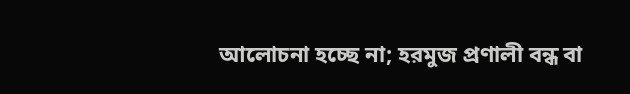আলোচনা হচ্ছে না; হরমুজ প্রণালী বন্ধ বা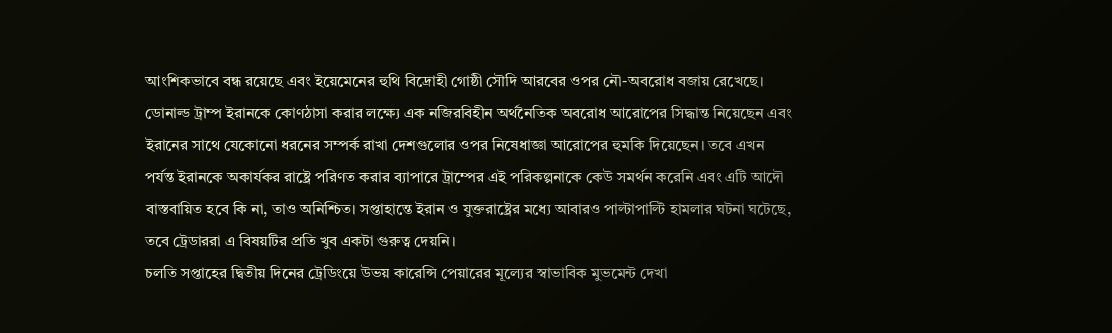আংশিকভাবে বন্ধ রয়েছে এবং ইয়েমেনের হুথি বিদ্রোহী গোষ্ঠী সৌদি আরবের ওপর নৌ-অবরোধ বজায় রেখেছে। ডোনাল্ড ট্রাম্প ইরানকে কোণঠাসা করার লক্ষ্যে এক নজিরবিহীন অর্থনৈতিক অবরোধ আরোপের সিদ্ধান্ত নিয়েছেন এবং ইরানের সাথে যেকোনো ধরনের সম্পর্ক রাখা দেশগুলোর ওপর নিষেধাজ্ঞা আরোপের হুমকি দিয়েছেন। তবে এখন পর্যন্ত ইরানকে অকার্যকর রাষ্ট্রে পরিণত করার ব্যাপারে ট্রাম্পের এই পরিকল্পনাকে কেউ সমর্থন করেনি এবং এটি আদৌ বাস্তবায়িত হবে কি না, তাও অনিশ্চিত। সপ্তাহান্তে ইরান ও যুক্তরাষ্ট্রের মধ্যে আবারও পাল্টাপাল্টি হামলার ঘটনা ঘটেছে, তবে ট্রেডাররা এ বিষয়টির প্রতি খুব একটা গুরুত্ব দেয়নি।
চলতি সপ্তাহের দ্বিতীয় দিনের ট্রেডিংয়ে উভয় কারেন্সি পেয়ারের মূল্যের স্বাভাবিক মুভমেন্ট দেখা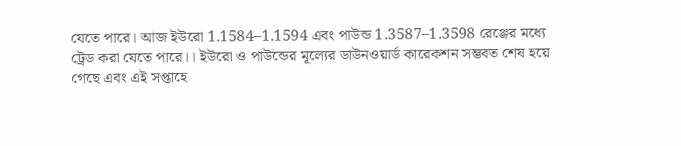যেতে পারে। আজ ইউরো 1.1584–1.1594 এবং পাউন্ড 1.3587–1.3598 রেঞ্জের মধ্যে ট্রেড করা যেতে পারে।। ইউরো ও পাউন্ডের মূল্যের ডাউনওয়ার্ড কারেকশন সম্ভবত শেষ হয়ে গেছে এবং এই সপ্তাহে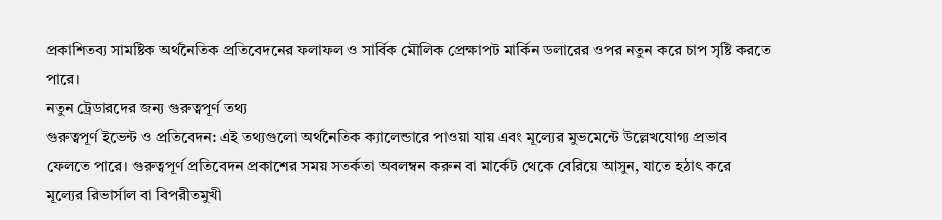প্রকাশিতব্য সামষ্টিক অর্থনৈতিক প্রতিবেদনের ফলাফল ও সার্বিক মৌলিক প্রেক্ষাপট মার্কিন ডলারের ওপর নতুন করে চাপ সৃষ্টি করতে পারে।
নতুন ট্রেডারদের জন্য গুরুত্বপূর্ণ তথ্য
গুরুত্বপূর্ণ ইভেন্ট ও প্রতিবেদন: এই তথ্যগুলো অর্থনৈতিক ক্যালেন্ডারে পাওয়া যায় এবং মূল্যের মুভমেন্টে উল্লেখযোগ্য প্রভাব ফেলতে পারে। গুরুত্বপূর্ণ প্রতিবেদন প্রকাশের সময় সতর্কতা অবলম্বন করুন বা মার্কেট থেকে বেরিয়ে আসুন, যাতে হঠাৎ করে মূল্যের রিভার্সাল বা বিপরীতমুখী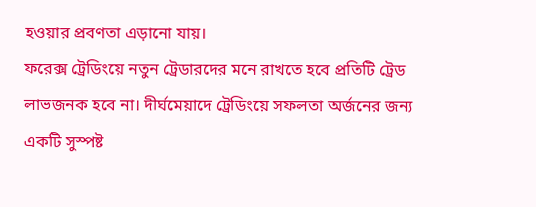হওয়ার প্রবণতা এড়ানো যায়।
ফরেক্স ট্রেডিংয়ে নতুন ট্রেডারদের মনে রাখতে হবে প্রতিটি ট্রেড লাভজনক হবে না। দীর্ঘমেয়াদে ট্রেডিংয়ে সফলতা অর্জনের জন্য একটি সুস্পষ্ট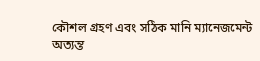কৌশল গ্রহণ এবং সঠিক মানি ম্যানেজমেন্ট অত্যন্ত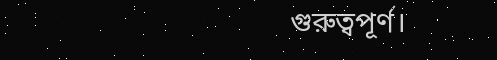গুরুত্বপূর্ণ।